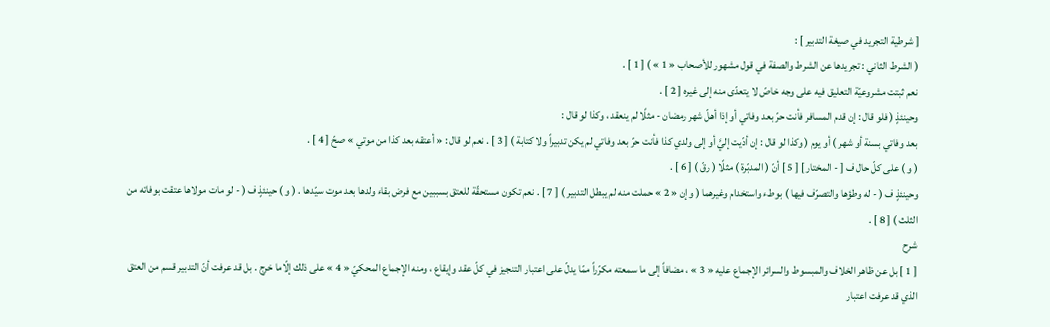[ شرطية التجريد في صيغة التدبير ] :
( الشرط الثاني : تجريدها عن الشرط والصفة في قول مشهور للأصحاب « 1 » ) [ 1 ] .
نعم ثبتت مشروعيّة التعليق فيه على وجه خاصّ لا يتعدّى منه إلى غيره [ 2 ] .
وحينئذٍ ( فلو قال : إن قدم المسافر فأنت حرّ بعد وفاتي أو إذا أهلّ شهر رمضان - مثلًا لم ينعقد ، وكذا لو قال :
بعد وفاتي بسنة أو شهر ) أو يوم ( وكذا لو قال : إن أدّيت إليَّ أو إلى ولدي كذا فأنت حرّ بعد وفاتي لم يكن تدبيراً ولا كتابة ) [ 3 ] . نعم لو قال : « أعتقه بعد كذا من موتي » صحّ [ 4 ] .
( و ) على كلّ حال ف [ - المختار ] [ 5 ] أنّ ( المدبّرة ) مثلًا ( رقّ ) [ 6 ] .
وحينئذٍ ف ( - له وطؤها والتصرّف فيها ) بوطء واستخدام وغيرهما ( وإن « 2 » حملت منه لم يبطل التدبير ) [ 7 ] . نعم تكون مستحقّة للعتق بسببين مع فرض بقاء ولدها بعد موت سيّدها . ( و ) حينئذٍ ف ( - لو مات مولاها عتقت بوفاته من الثلث ) [ 8 ] .
شرح
[ 1 ] بل عن ظاهر الخلاف والمبسوط والسرائر الإجماع عليه « 3 » ، مضافاً إلى ما سمعته مكرّراً ممّا يدلّ على اعتبار التنجيز في كلّ عقد وإيقاع ، ومنه الإجماع المحكيّ « 4 » على ذلك إلّاما خرج . بل قد عرفت أنّ التدبير قسم من العتق الذي قد عرفت اعتبار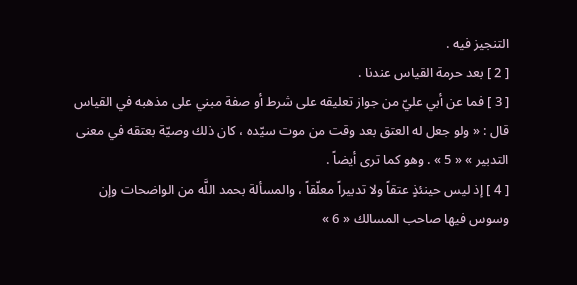التنجيز فيه .
[ 2 ] بعد حرمة القياس عندنا .
[ 3 ] فما عن أبي عليّ من جواز تعليقه على شرط أو صفة مبني على مذهبه في القياس قال : « ولو جعل له العتق بعد وقت من موت سيّده ، كان ذلك وصيّة بعتقه في معنى التدبير » « 5 » . وهو كما ترى أيضاً .
[ 4 ] إذ ليس حينئذٍ عتقاً ولا تدبيراً معلّقاً ، والمسألة بحمد اللَّه من الواضحات وإن وسوس فيها صاحب المسالك « 6 »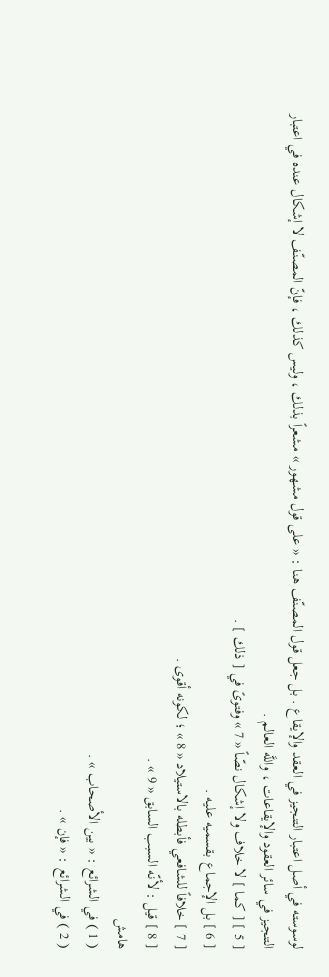لوسوسته في أصل اعتبار التنجيز في العقد والإيقاع . بل جعل قول المصنّف هنا : « على قول مشهور » مشعراً بذلك ، وليس كذلك ، فإنّ المصنّف لا إشكال عنده في اعتبار التنجيز في سائر العقود والإيقاعات ، واللَّه العالم .
[ 5 ] [ كما ] لا خلاف ولا إشكال نصّاً « 7 » وفتوىً في [ ذلك ] .
[ 6 ] بل الإجماع بقسميه عليه .
[ 7 ] خلافاً للشافعي فأبطله بالاستيلاد « 8 » ؛ لكونه أقوى .
[ 8 ] قيل : لأنّه السبب السابق « 9 » .
هامش
( 1 ) في الشرائع : « بين الأصحاب » .
( 2 ) في الشرائع : « فإن » .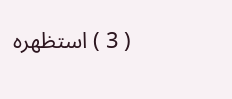( 3 ) استظهره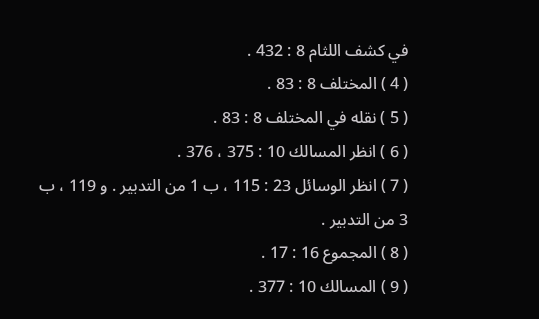في كشف اللثام 8 : 432 .
( 4 ) المختلف 8 : 83 .
( 5 ) نقله في المختلف 8 : 83 .
( 6 ) انظر المسالك 10 : 375 ، 376 .
( 7 ) انظر الوسائل 23 : 115 ، ب 1 من التدبير . و 119 ، ب 3 من التدبير .
( 8 ) المجموع 16 : 17 .
( 9 ) المسالك 10 : 377 .